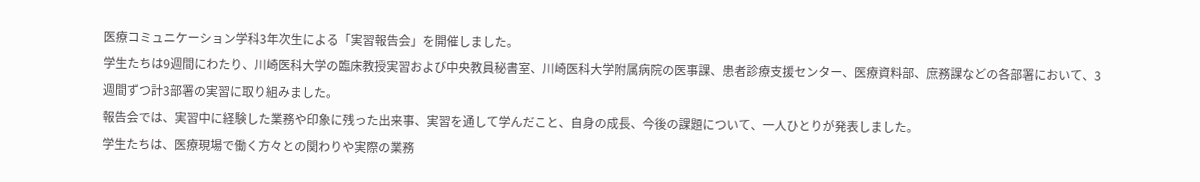医療コミュニケーション学科3年次生による「実習報告会」を開催しました。
学生たちは9週間にわたり、川崎医科大学の臨床教授実習および中央教員秘書室、川崎医科大学附属病院の医事課、患者診療支援センター、医療資料部、庶務課などの各部署において、3週間ずつ計3部署の実習に取り組みました。
報告会では、実習中に経験した業務や印象に残った出来事、実習を通して学んだこと、自身の成長、今後の課題について、一人ひとりが発表しました。
学生たちは、医療現場で働く方々との関わりや実際の業務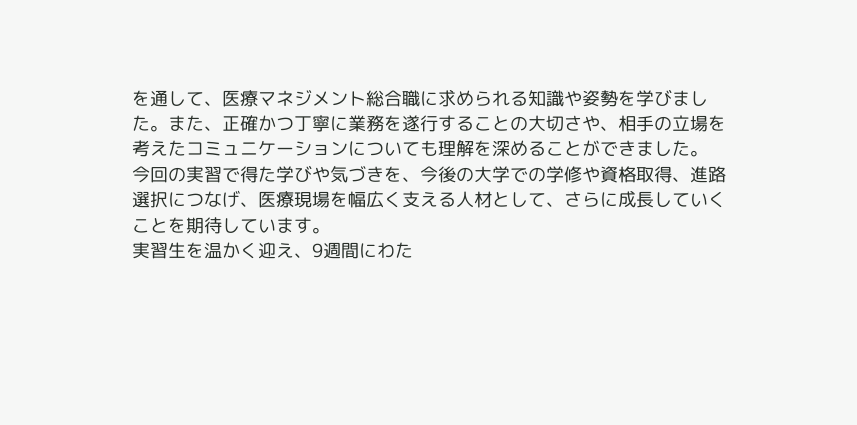を通して、医療マネジメント総合職に求められる知識や姿勢を学びました。また、正確かつ丁寧に業務を遂行することの大切さや、相手の立場を考えたコミュニケーションについても理解を深めることができました。
今回の実習で得た学びや気づきを、今後の大学での学修や資格取得、進路選択につなげ、医療現場を幅広く支える人材として、さらに成長していくことを期待しています。
実習生を温かく迎え、9週間にわた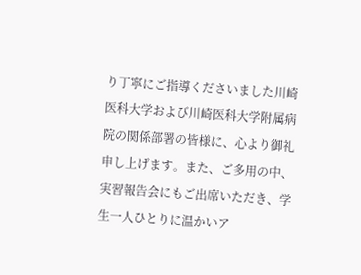り丁寧にご指導くださいました川崎医科大学および川崎医科大学附属病院の関係部署の皆様に、心より御礼申し上げます。また、ご多用の中、実習報告会にもご出席いただき、学生一人ひとりに温かいア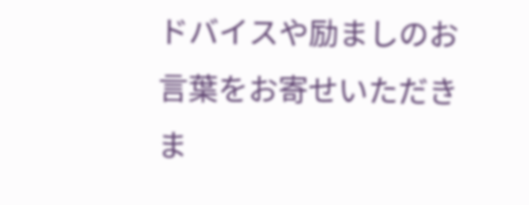ドバイスや励ましのお言葉をお寄せいただきま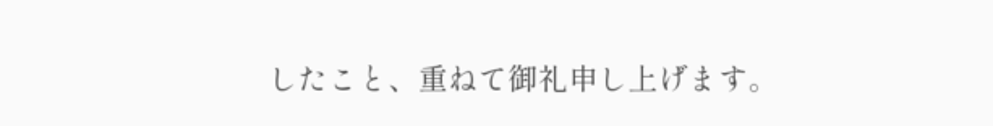したこと、重ねて御礼申し上げます。